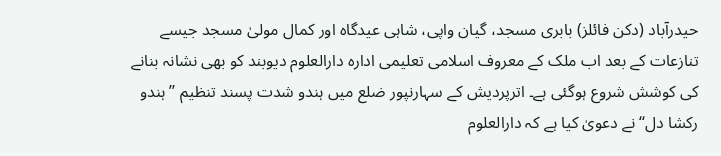حیدرآباد (دکن فائلز) بابری مسجد، گیان واپی، شاہی عیدگاہ اور کمال مولیٰ مسجد جیسے تنازعات کے بعد اب ملک کے معروف اسلامی تعلیمی ادارہ دارالعلوم دیوبند کو بھی نشانہ بنانے کی کوشش شروع ہوگئی ہے۔ اترپردیش کے سہارنپور ضلع میں ہندو شدت پسند تنظیم ’’ہندو رکشا دل‘‘ نے دعویٰ کیا ہے کہ دارالعلوم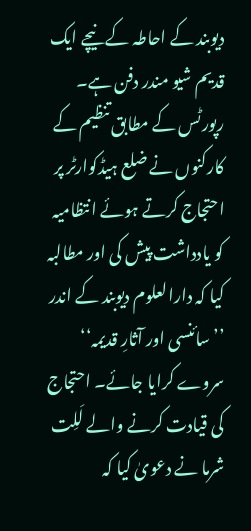دیوبند کے احاطہ کے نیچے ایک قدیم شیو مندر دفن ہے۔
رپورٹس کے مطابق تنظیم کے کارکنوں نے ضلع ہیڈکوارٹر پر احتجاج کرتے ہوئے انتظامیہ کو یادداشت پیش کی اور مطالبہ کیا کہ دارالعلوم دیوبند کے اندر ’’سائنسی اور آثارِ قدیمہ‘‘ سروے کرایا جائے۔ احتجاج کی قیادت کرنے والے لَلِت شرما نے دعویٰ کیا کہ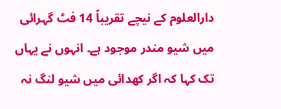دارالعلوم کے نیچے تقریباً 14 فٹ گہرائی میں شیو مندر موجود ہے۔ انہوں نے یہاں تک کہا کہ اگر کھدائی میں شیو لنگ نہ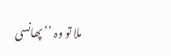ملا تو وہ ’’پھانسی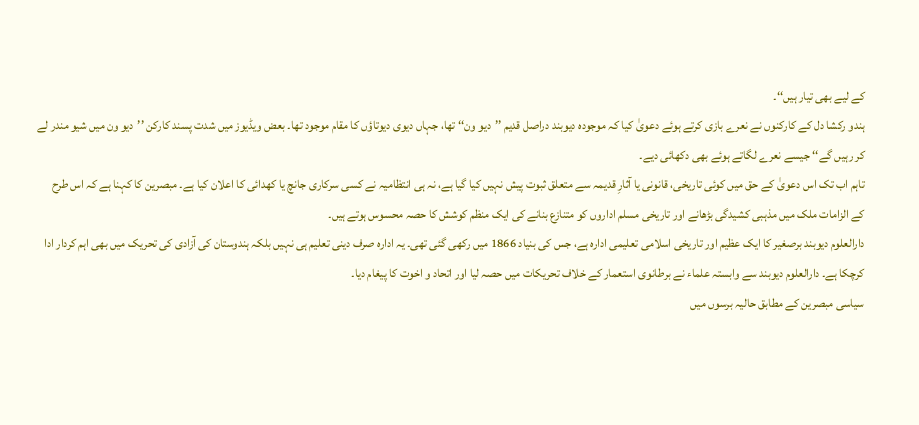کے لیے بھی تیار ہیں‘‘۔
ہندو رکشا دل کے کارکنوں نے نعرے بازی کرتے ہوئے دعویٰ کیا کہ موجودہ دیوبند دراصل قدیم ’’دیو ون‘‘ تھا، جہاں دیوی دیوتاؤں کا مقام موجود تھا۔ بعض ویڈیوز میں شدت پسند کارکن ’’دیو ون میں شیو مندر لے کر رہیں گے‘‘ جیسے نعرے لگاتے ہوئے بھی دکھائی دیے۔
تاہم اب تک اس دعویٰ کے حق میں کوئی تاریخی، قانونی یا آثارِ قدیمہ سے متعلق ثبوت پیش نہیں کیا گیا ہے، نہ ہی انتظامیہ نے کسی سرکاری جانچ یا کھدائی کا اعلان کیا ہے۔ مبصرین کا کہنا ہے کہ اس طرح کے الزامات ملک میں مذہبی کشیدگی بڑھانے اور تاریخی مسلم اداروں کو متنازع بنانے کی ایک منظم کوشش کا حصہ محسوس ہوتے ہیں۔
دارالعلوم دیوبند برصغیر کا ایک عظیم اور تاریخی اسلامی تعلیمی ادارہ ہے، جس کی بنیاد 1866 میں رکھی گئی تھی۔ یہ ادارہ صرف دینی تعلیم ہی نہیں بلکہ ہندوستان کی آزادی کی تحریک میں بھی اہم کردار ادا کرچکا ہے۔ دارالعلوم دیوبند سے وابستہ علماء نے برطانوی استعمار کے خلاف تحریکات میں حصہ لیا اور اتحاد و اخوت کا پیغام دیا۔
سیاسی مبصرین کے مطابق حالیہ برسوں میں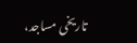تاریخی مساجد،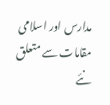مدارس اور اسلامی مقامات سے متعلق نئے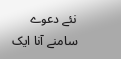نئے دعوے سامنے آنا ایک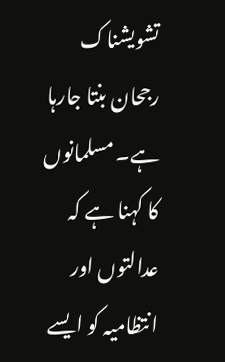تشویشناک رجحان بنتا جارہا ہے۔ مسلمانوں کا کہنا ہے کہ عدالتوں اور انتظامیہ کو ایسے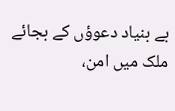بے بنیاد دعوؤں کے بجائے ملک میں امن،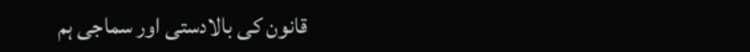قانون کی بالادستی اور سماجی ہم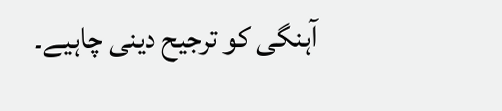آہنگی کو ترجیح دینی چاہیے۔